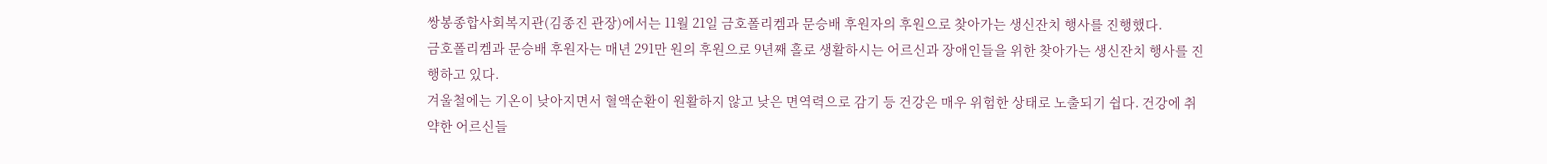쌍봉종합사회복지관(김종진 관장)에서는 11월 21일 금호폴리켐과 문승배 후원자의 후원으로 찾아가는 생신잔치 행사를 진행했다.
금호폴리켐과 문승배 후원자는 매년 291만 원의 후원으로 9년째 홀로 생활하시는 어르신과 장애인들을 위한 찾아가는 생신잔치 행사를 진행하고 있다.
겨울철에는 기온이 낮아지면서 혈액순환이 원활하지 않고 낮은 면역력으로 감기 등 건강은 매우 위험한 상태로 노출되기 쉽다. 건강에 취약한 어르신들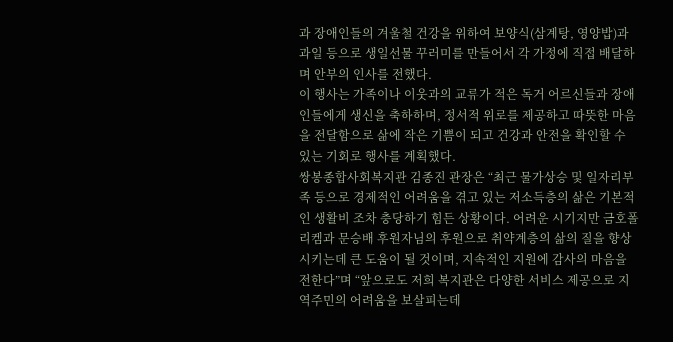과 장애인들의 겨울철 건강을 위하여 보양식(삼계탕, 영양밥)과 과일 등으로 생일선물 꾸러미를 만들어서 각 가정에 직접 배달하며 안부의 인사를 전했다.
이 행사는 가족이나 이웃과의 교류가 적은 독거 어르신들과 장애인들에게 생신을 축하하며, 정서적 위로를 제공하고 따뜻한 마음을 전달함으로 삶에 작은 기쁨이 되고 건강과 안전을 확인할 수 있는 기회로 행사를 계획했다.
쌍봉종합사회복지관 김종진 관장은 “최근 물가상승 및 일자리부족 등으로 경제적인 어려움을 겪고 있는 저소득층의 삶은 기본적인 생활비 조차 충당하기 힘든 상황이다. 어려운 시기지만 금호폴리켐과 문승배 후원자님의 후원으로 취약계층의 삶의 질을 향상시키는데 큰 도움이 될 것이며, 지속적인 지원에 감사의 마음을 전한다”며 “앞으로도 저희 복지관은 다양한 서비스 제공으로 지역주민의 어려움을 보살피는데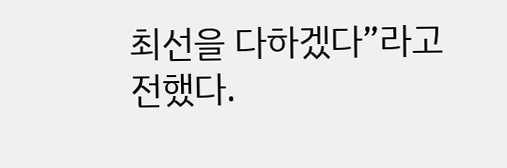최선을 다하겠다”라고 전했다.